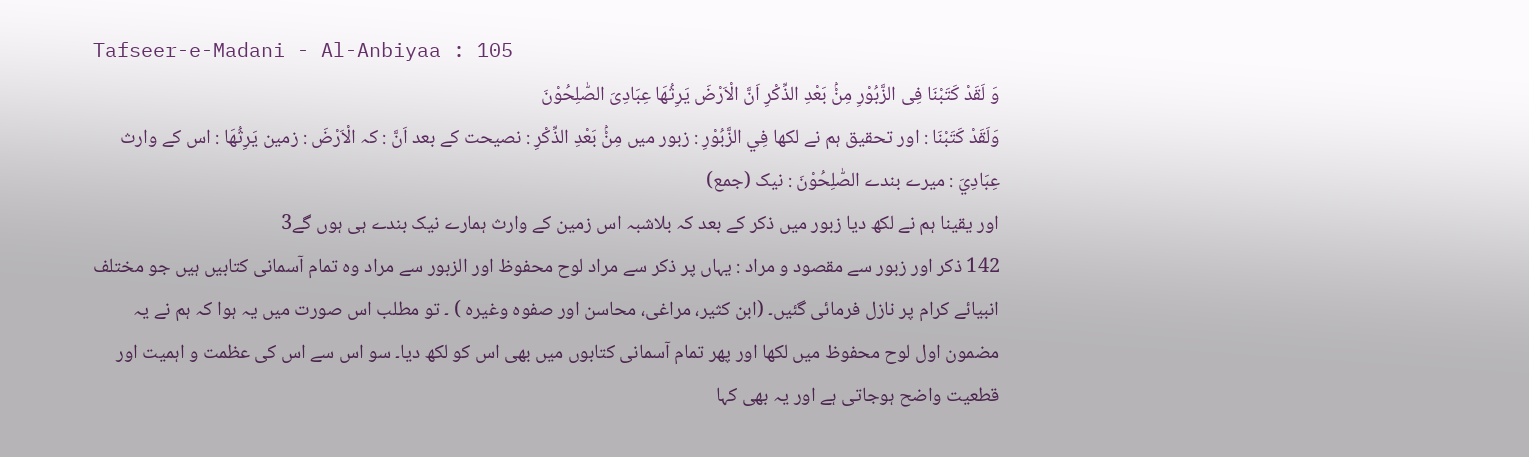Tafseer-e-Madani - Al-Anbiyaa : 105
وَ لَقَدْ كَتَبْنَا فِی الزَّبُوْرِ مِنْۢ بَعْدِ الذِّكْرِ اَنَّ الْاَرْضَ یَرِثُهَا عِبَادِیَ الصّٰلِحُوْنَ
وَلَقَدْ كَتَبْنَا : اور تحقیق ہم نے لکھا فِي الزَّبُوْرِ : زبور میں مِنْۢ بَعْدِ الذِّكْرِ : نصیحت کے بعد اَنَّ : کہ الْاَرْضَ : زمین يَرِثُهَا : اس کے وارث عِبَادِيَ : میرے بندے الصّٰلِحُوْنَ : نیک (جمع)
اور یقینا ہم نے لکھ دیا زبور میں ذکر کے بعد کہ بلاشبہ اس زمین کے وارث ہمارے نیک بندے ہی ہوں گے3
142 ذکر اور زبور سے مقصود و مراد : یہاں پر ذکر سے مراد لوح محفوظ اور الزبور سے مراد وہ تمام آسمانی کتابیں ہیں جو مختلف انبیائے کرام پر نازل فرمائی گئیں۔ (ابن کثیر، مراغی، محاسن اور صفوہ وغیرہ ) ۔ تو مطلب اس صورت میں یہ ہوا کہ ہم نے یہ مضمون اول لوح محفوظ میں لکھا اور پھر تمام آسمانی کتابوں میں بھی اس کو لکھ دیا۔ سو اس سے اس کی عظمت و اہمیت اور قطعیت واضح ہوجاتی ہے اور یہ بھی کہا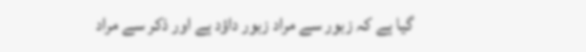گیا ہے کہ زبور سے مراد زبور داؤد ہے اور ذکر سے مراد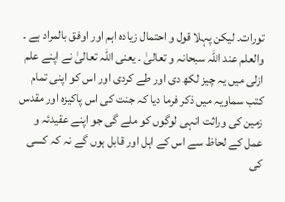تورات۔ لیکن پہلا قول و احتمال زیادہ اہم اور اوفق بالمراد ہے ۔ والعلم عند اللہ سبحانہ و تعالیٰ ۔ یعنی اللہ تعالیٰ نے اپنے علم ازلی میں یہ چیز لکھ دی اور طے کردی اور اس کو اپنی تمام کتب سماویہ میں ذکر فرما دیا کہ جنت کی اس پاکیزہ اور مقدس زمین کی وراثت انہی لوگوں کو ملے گی جو اپنے عقیدئہ و عمل کے لحاظ سے اس کے اہل اور قابل ہوں گے نہ کہ کسی کی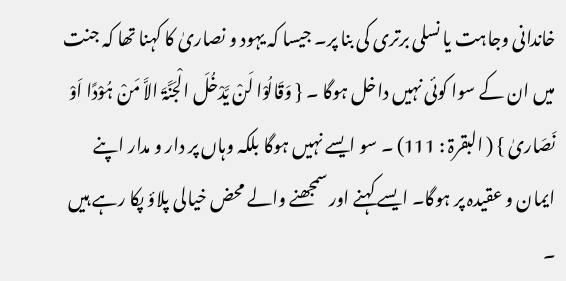خاندانی وجاہت یا نسلی برتری کی بنا پر۔ جیسا کہ یہود و نصاریٰ کا کہنا تھا کہ جنت میں ان کے سوا کوئی نہیں داخل ہوگا ۔ { وَقَالُوْا لَنْ یَّدْخُلَ الْجَنَّۃَ الاَّ مَنْ ہُوْدًا اَوْ نَصَاریٰ } ( البقرۃ : 111) ۔ سو ایسے نہیں ہوگا بلکہ وہاں پر دار و مدار اپنے ایمان و عقیدہ پر ہوگا۔ ایسے کہنے اور سمجھنے والے محض خیالی پلاؤ پکا رہے ہیں ۔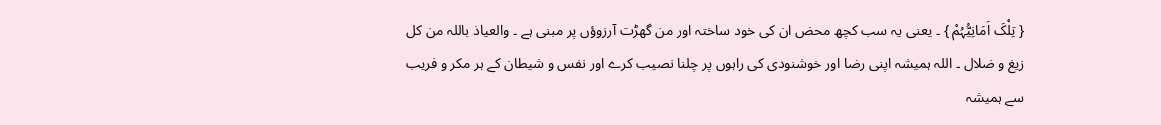{ تِلْکَ اَمَانِیُّہُمْ } ۔ یعنی یہ سب کچھ محض ان کی خود ساختہ اور من گھڑت آرزوؤں پر مبنی ہے ۔ والعیاذ باللہ من کل زیغ و ضلال ۔ اللہ ہمیشہ اپنی رضا اور خوشنودی کی راہوں پر چلنا نصیب کرے اور نفس و شیطان کے ہر مکر و فریب سے ہمیشہ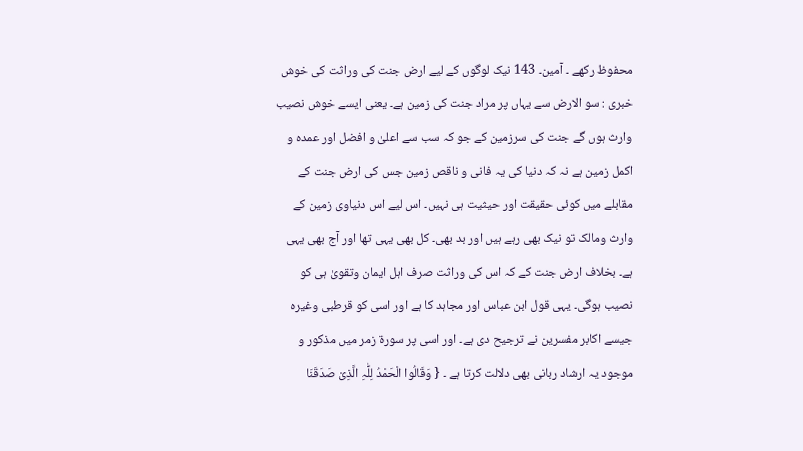محفوظ رکھے ۔ آمین۔ 143 نیک لوگوں کے لیے ارض جنت کی وراثت کی خوش خبری : سو الارض سے یہاں پر مراد جنت کی زمین ہے۔ یعنی ایسے خوش نصیب وارث ہوں گے جنت کی سرزمین کے جو کہ سب سے اعلیٰ و افضل اور عمدہ و اکمل زمین ہے نہ کہ دنیا کی یہ فانی و ناقص زمین جس کی ارض جنت کے مقابلے میں کوئی حقیقت اور حیثیت ہی نہیں۔ اس لیے اس دنیاوی زمین کے وارث ومالک تو نیک بھی رہے ہیں اور بد بھی۔ کل بھی یہی تھا اور آج بھی یہی ہے۔ بخلاف ارض جنت کے کہ اس کی وراثت صرف اہل ایمان وتقویٰ ہی کو نصیب ہوگی۔ یہی قول ابن عباس اور مجاہد کا ہے اور اسی کو قرطبی وغیرہ جیسے اکابر مفسرین نے ترجیح دی ہے۔ اور اسی پر سورة زمر میں مذکور و موجود یہ ارشاد ربانی بھی دلالت کرتا ہے ۔ { وَقَالُوا الْحَمْدُ لِلّٰہِ الَّذِیْ صَدَقَنَا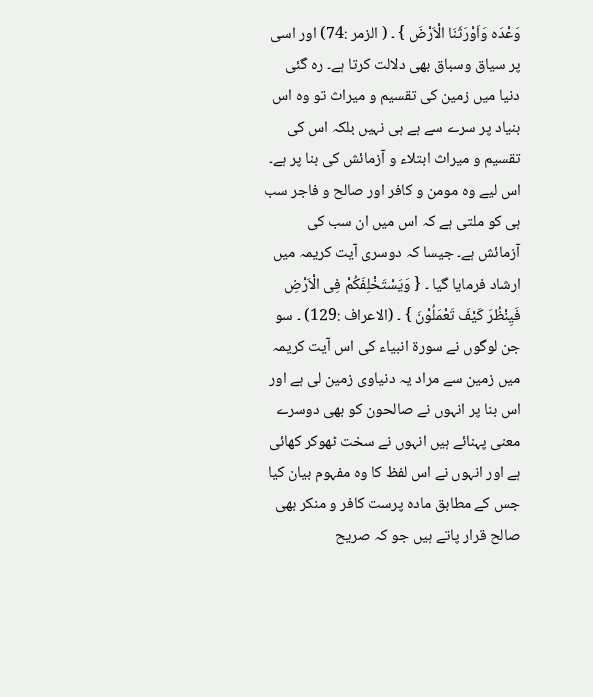وَعْدَہ وَاَوْرَثَنَا الْاَرْضَ } ۔ ( الزمر :74) اور اسی پر سیاق وسباق بھی دلالت کرتا ہے۔ رہ گئی دنیا میں زمین کی تقسیم و میراث تو وہ اس بنیاد پر سرے سے ہے ہی نہیں بلکہ اس کی تقسیم و میراث ابتلاء و آزمائش کی بنا پر ہے۔ اس لیے وہ مومن و کافر اور صالح و فاجر سب ہی کو ملتی ہے کہ اس میں ان سب کی آزمائش ہے۔ جیسا کہ دوسری آیت کریمہ میں ارشاد فرمایا گیا ۔ { وَیَسْتَخْلِفَکُمْ فِی الْاَرْضِ فَیِنْظُرَ کَیْفَ تَعْمَلُوْنَ } ۔ (الاعراف :129) ۔ سو جن لوگوں نے سورة انبیاء کی اس آیت کریمہ میں زمین سے مراد یہ دنیاوی زمین لی ہے اور اس بنا پر انہوں نے صالحون کو بھی دوسرے معنی پہنائے ہیں انہوں نے سخت ٹھوکر کھائی ہے اور انہوں نے اس لفظ کا وہ مفہوم بیان کیا جس کے مطابق مادہ پرست کافر و منکر بھی صالح قرار پاتے ہیں جو کہ صریح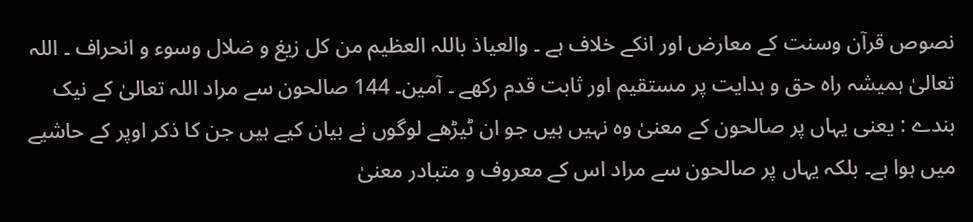نصوص قرآن وسنت کے معارض اور انکے خلاف ہے ۔ والعیاذ باللہ العظیم من کل زیغ و ضلال وسوء و انحراف ۔ اللہ تعالیٰ ہمیشہ راہ حق و ہدایت پر مستقیم اور ثابت قدم رکھے ۔ آمین۔ 144 صالحون سے مراد اللہ تعالیٰ کے نیک بندے : یعنی یہاں پر صالحون کے معنیٰ وہ نہیں ہیں جو ان ٹیڑھے لوگوں نے بیان کیے ہیں جن کا ذکر اوپر کے حاشیے میں ہوا ہے۔ بلکہ یہاں پر صالحون سے مراد اس کے معروف و متبادر معنیٰ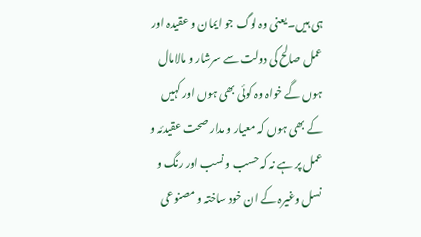ہی ہیں۔ یعنی وہ لوگ جو ایمان و عقیدہ اور عمل صالح کی دولت سے سرشار و مالامال ہوں گے خواہ وہ کوئی بھی ہوں اور کہیں کے بھی ہوں کہ معیار و مدار صحت عقیدئہ و عمل پر ہے نہ کہ حسب و نسب اور رنگ و نسل وغیرہ کے ان خود ساختہ و مصنوعی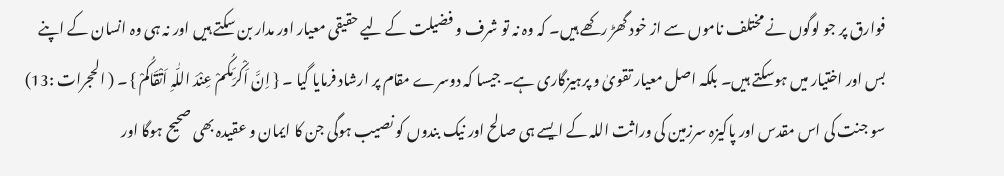فوارق پر جو لوگوں نے مختلف ناموں سے از خود گھڑ رکھے ہیں۔ کہ وہ نہ تو شرف و فضیلت کے لیے حقیقی معیار اور مدار بن سکتے ہیں اور نہ ہی وہ انسان کے اپنے بس اور اختیار میں ہوسکتے ہیں۔ بلکہ اصل معیار تقویٰ و پرہیزگاری ہے۔ جیسا کہ دوسرے مقام پر ارشاد فرمایا گیا ۔ { اِنَّ اَکْرَمَکُمْ عِنْدَ اللّٰہِ اَتْقَاکُمْ } ۔ ( الحجرات :13) سو جنت کی اس مقدس اور پاکیزہ سرزمین کی وراثت اللہ کے ایسے ہی صالح اور نیک بندوں کو نصیب ہوگی جن کا ایمان و عقیدہ بھی صحیح ہوگا اور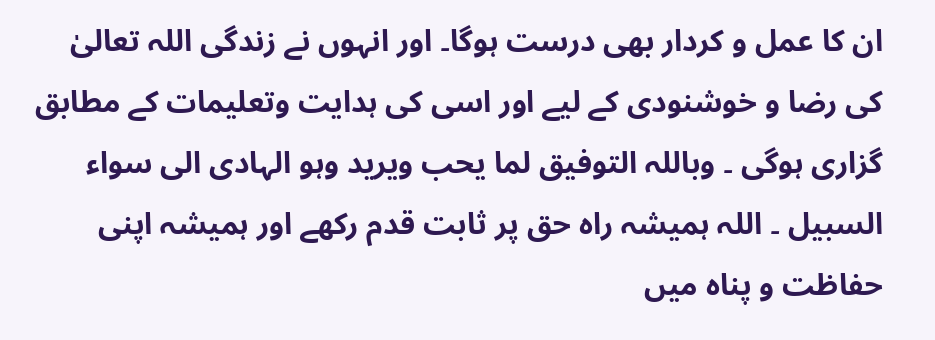ان کا عمل و کردار بھی درست ہوگا۔ اور انہوں نے زندگی اللہ تعالیٰ کی رضا و خوشنودی کے لیے اور اسی کی ہدایت وتعلیمات کے مطابق گزاری ہوگی ۔ وباللہ التوفیق لما یحب ویرید وہو الہادی الی سواء السبیل ۔ اللہ ہمیشہ راہ حق پر ثابت قدم رکھے اور ہمیشہ اپنی حفاظت و پناہ میں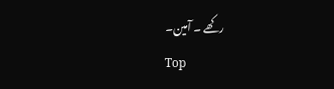رکھے ۔ آمین۔
Top